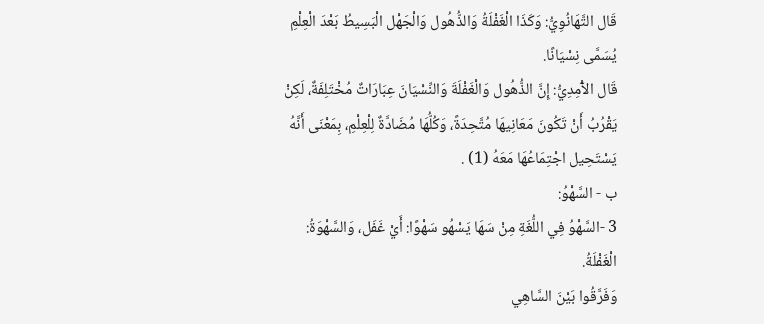قَال التَّهَانُوِيُّ: وَكَذَا الْغَفْلَةُ وَالذُّهُول وَالْجَهْل الْبَسِيطُ بَعْدَ الْعِلْمِ يُسَمَّى نِسْيَانًا.
قَال الآْمِدِيُّ: إِنَّ الذُّهُول وَالْغَفْلَةَ وَالنِّسْيَانَ عِبَارَاتٌ مُخْتَلِفَةٌ، لَكِنْ يَقْرُبُ أَنْ تَكُونَ مَعَانِيهَا مُتَّحِدَةً، وَكُلُّهَا مُضَادَّةٌ لِلْعِلْمِ، بِمَعْنَى أَنَّهُ يَسْتَحِيل اجْتِمَاعُهَا مَعَهُ (1) .
ب - السَّهْوُ:
3 -السَّهْوُ فِي اللُّغَةِ مِنْ سَهَا يَسْهُو سَهْوًا: أَيْ غَفَل، وَالسَّهْوَةُ: الْغَفْلَةُ.
وَفَرَّقُوا بَيْنَ السَّاهِي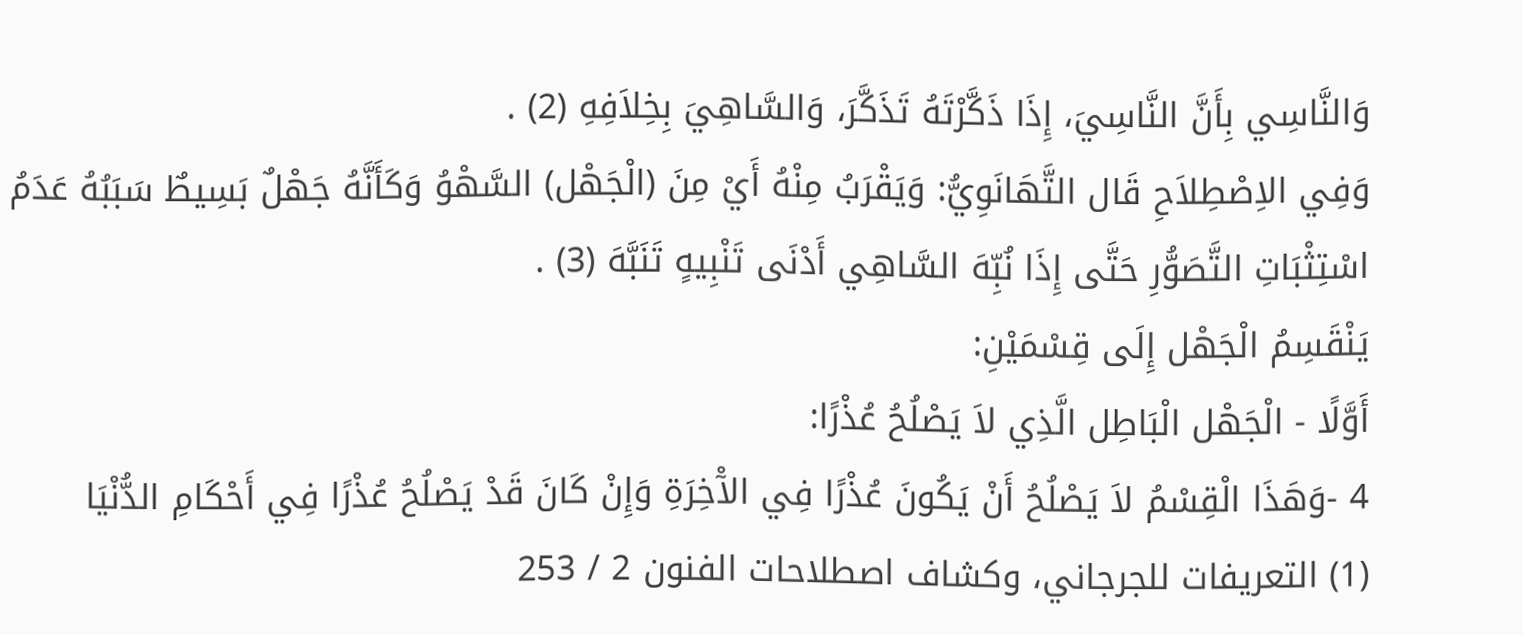وَالنَّاسِي بِأَنَّ النَّاسِيَ، إِذَا ذَكَّرْتَهُ تَذَكَّرَ، وَالسَّاهِيَ بِخِلاَفِهِ (2) .
وَفِي الاِصْطِلاَحِ قَال التَّهَانَوِيُّ: وَيَقْرَبُ مِنْهُ أَيْ مِنَ (الْجَهْل) السَّهْوُ وَكَأَنَّهُ جَهْلٌ بَسِيطٌ سَبَبُهُ عَدَمُ اسْتِثْبَاتِ التَّصَوُّرِ حَتَّى إِذَا نُبِّهَ السَّاهِي أَدْنَى تَنْبِيهٍ تَنَبَّهَ (3) .
يَنْقَسِمُ الْجَهْل إِلَى قِسْمَيْنِ:
أَوَّلًا - الْجَهْل الْبَاطِل الَّذِي لاَ يَصْلُحُ عُذْرًا:
4 -وَهَذَا الْقِسْمُ لاَ يَصْلُحُ أَنْ يَكُونَ عُذْرًا فِي الآْخِرَةِ وَإِنْ كَانَ قَدْ يَصْلُحُ عُذْرًا فِي أَحْكَامِ الدُّنْيَا
(1) التعريفات للجرجاني، وكشاف اصطلاحات الفنون 2 / 253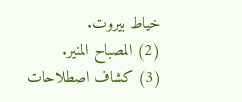خياط بيروت.
(2) المصباح المنير.
(3) كشاف اصطلاحات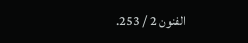الفنون 2 / 253.